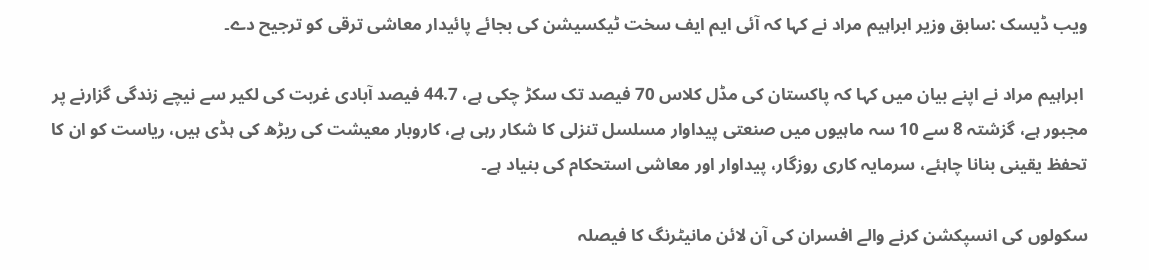ویب ڈیسک :سابق وزیر ابراہیم مراد نے کہا کہ آئی ایم ایف سخت ٹیکسیشن کی بجائے پائیدار معاشی ترقی کو ترجیح دے۔

 ابراہیم مراد نے اپنے بیان میں کہا کہ پاکستان کی مڈل کلاس 70 فیصد تک سکڑ چکی ہے، 44.7 فیصد آبادی غربت کی لکیر سے نیچے زندگی گزارنے پر مجبور ہے، گزشتہ 8 سے 10 سہ ماہیوں میں صنعتی پیداوار مسلسل تنزلی کا شکار رہی ہے، کاروبار معیشت کی ریڑھ کی ہڈی ہیں، ریاست کو ان کا تحفظ یقینی بنانا چاہئے، سرمایہ کاری روزگار، پیداوار اور معاشی استحکام کی بنیاد ہے۔

سکولوں کی انسپکشن کرنے والے افسران کی آن لائن مانیٹرنگ کا فیصلہ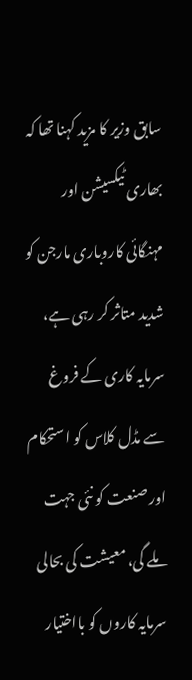سابق وزیر کا مزید کہنا تھا کہ بھاری ٹیکسیشن اور مہنگائی کاروباری مارجن کو شدید متاثر کر رہی ہے، سرمایہ کاری کے فروغ سے مڈل کلاس کو استحکام اور صنعت کو نئی جہت ملے گی، معیشت کی بحالی سرمایہ کاروں کو بااختیار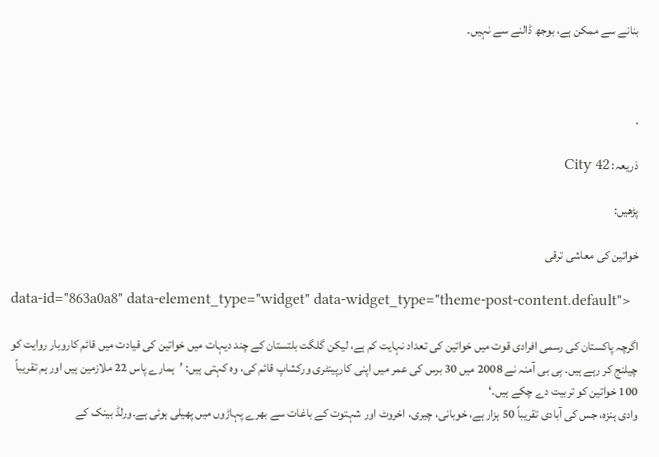بنانے سے ممکن ہے، بوجھ ڈالنے سے نہیں۔



.

ذریعہ: City 42

پڑھیں:

خواتین کی معاشی ترقی

data-id="863a0a8" data-element_type="widget" data-widget_type="theme-post-content.default">

اگرچہ پاکستان کی رسمی افرادی قوت میں خواتین کی تعداد نہایت کم ہے، لیکن گلگت بلتستان کے چند دیہات میں خواتین کی قیادت میں قائم کاروبار روایت کو چیلنج کر رہے ہیں۔ بِی بی آمنہ نے 2008 میں 30 برس کی عمر میں اپنی کارپینٹری ورکشاپ قائم کی، وہ کہتی ہیں: ’ہمارے پاس 22 ملازمین ہیں اور ہم تقریباً 100 خواتین کو تربیت دے چکے ہیں۔‘
وادی ہنزہ، جس کی آبادی تقریباً 50 ہزار ہے، خوبانی، چیری، اخروٹ اور شہتوت کے باغات سے بھرے پہاڑوں میں پھیلی ہوئی ہے۔ورلڈ بینک کے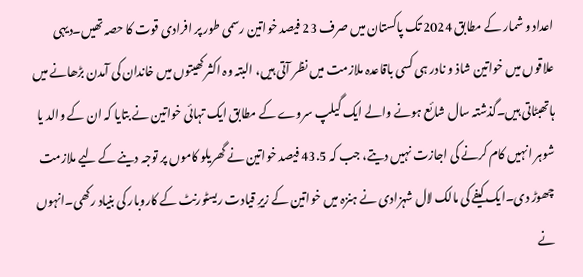اعداد و شمار کے مطابق 2024 تک پاکستان میں صرف 23 فیصد خواتین رسمی طور پر افرادی قوت کا حصہ تھیں۔دیہی علاقوں میں خواتین شاذ و نادر ہی کسی باقاعدہ ملازمت میں نظر آتی ہیں، البتہ وہ اکثر کھیتوں میں خاندان کی آمدن بڑھانے میں ہاتھبٹاتی ہیں۔گذشتہ سال شائع ہونے والے ایک گیلپ سروے کے مطابق ایک تہائی خواتین نے بتایا کہ ان کے والد یا شوہر انہیں کام کرنے کی اجازت نہیں دیتے، جب کہ 43.5 فیصد خواتین نے گھریلو کاموں پر توجہ دینے کے لیے ملازمت چھوڑ دی۔ایک کیفے کی مالک لال شہزادی نے ہنزہ میں خواتین کے زیرِ قیادت ریسٹورنٹ کے کاروبار کی بنیاد رکھی۔انہوں نے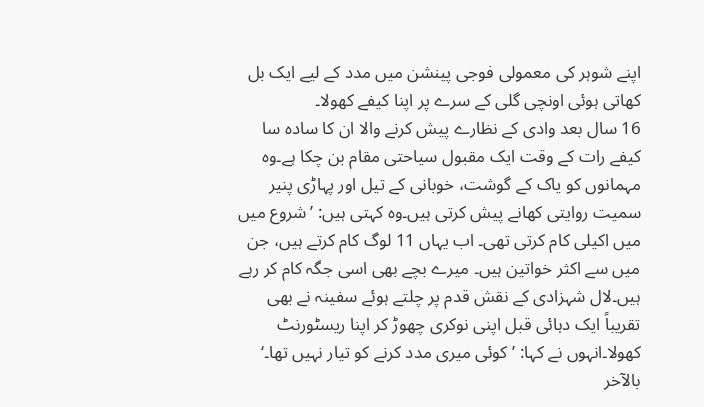اپنے شوہر کی معمولی فوجی پینشن میں مدد کے لیے ایک بل کھاتی ہوئی اونچی گلی کے سرے پر اپنا کیفے کھولا۔
16 سال بعد وادی کے نظارے پیش کرنے والا ان کا سادہ سا کیفے رات کے وقت ایک مقبول سیاحتی مقام بن چکا ہے۔وہ مہمانوں کو یاک کے گوشت، خوبانی کے تیل اور پہاڑی پنیر سمیت روایتی کھانے پیش کرتی ہیں۔وہ کہتی ہیں: ’شروع میں میں اکیلی کام کرتی تھی۔ اب یہاں 11 لوگ کام کرتے ہیں، جن میں سے اکثر خواتین ہیں۔ میرے بچے بھی اسی جگہ کام کر رہے ہیں۔لال شہزادی کے نقش قدم پر چلتے ہوئے سفینہ نے بھی تقریباً ایک دہائی قبل اپنی نوکری چھوڑ کر اپنا ریسٹورنٹ کھولا۔انہوں نے کہا: ’کوئی میری مدد کرنے کو تیار نہیں تھا۔‘ بالآخر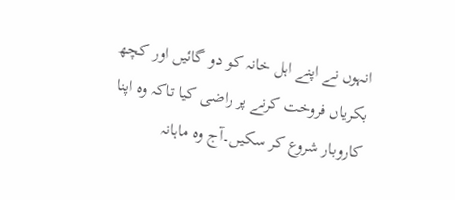انہوں نے اپنے اہل خانہ کو دو گائیں اور کچھ بکریاں فروخت کرنے پر راضی کیا تاکہ وہ اپنا کاروبار شروع کر سکیں۔آج وہ ماہانہ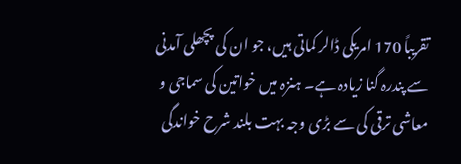تقریباً 170 امریکی ڈالر کماتی ہیں، جو ان کی پچھلی آمدنی سے پندرہ گنا زیادہ ہے۔ ہنزہ میں خواتین کی سماجی و معاشی ترقی کی سے بڑی وجہ بہت بلند شرح خواندگی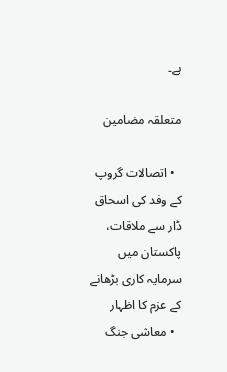ہے۔

متعلقہ مضامین

  • اتصالات گروپ کے وفد کی اسحاق ڈار سے ملاقات، پاکستان میں سرمایہ کاری بڑھانے کے عزم کا اظہار
  • معاشی جنگ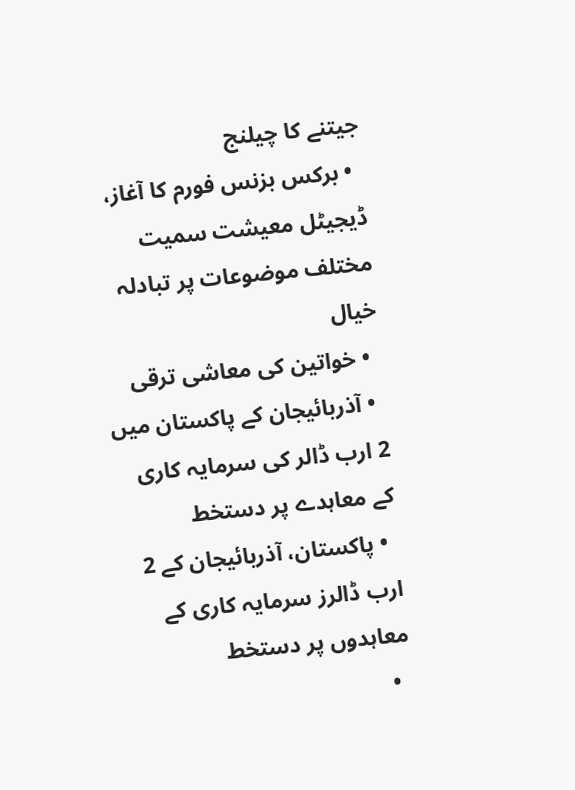جیتنے کا چیلنج
  • برکس بزنس فورم کا آغاز، ڈیجیٹل معیشت سمیت مختلف موضوعات پر تبادلہ خیال
  • خواتین کی معاشی ترقی
  • آذربائیجان کے پاکستان میں 2 ارب ڈالر کی سرمایہ کاری کے معاہدے پر دستخط
  • پاکستان، آذربائیجان کے 2 ارب ڈالرز سرمایہ کاری کے معاہدوں پر دستخط
  •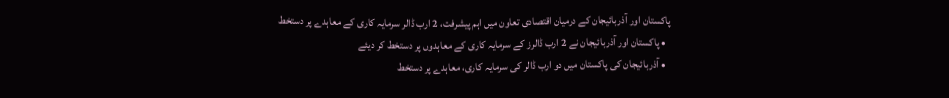پاکستان اور آذربائیجان کے درمیان اقتصادی تعاون میں اہم پیشرفت، 2 ارب ڈالر سرمایہ کاری کے معاہدے پر دستخط
  • پاکستان اور آذربائیجان نے 2 ارب ڈالرز کے سرمایہ کاری کے معاہدوں پر دستخط کر دیئے
  • آذربائیجان کی پاکستان میں دو ارب ڈالر کی سرمایہ کاری، معاہدے پر دستخط